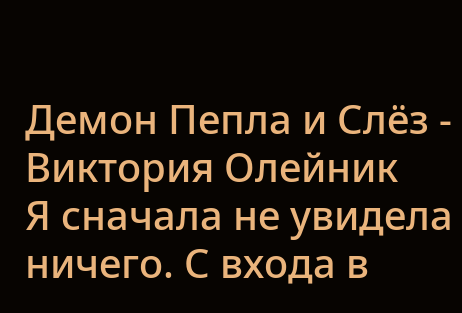Демон Пепла и Слёз - Виктория Олейник
Я сначала не увидела ничего. С входа в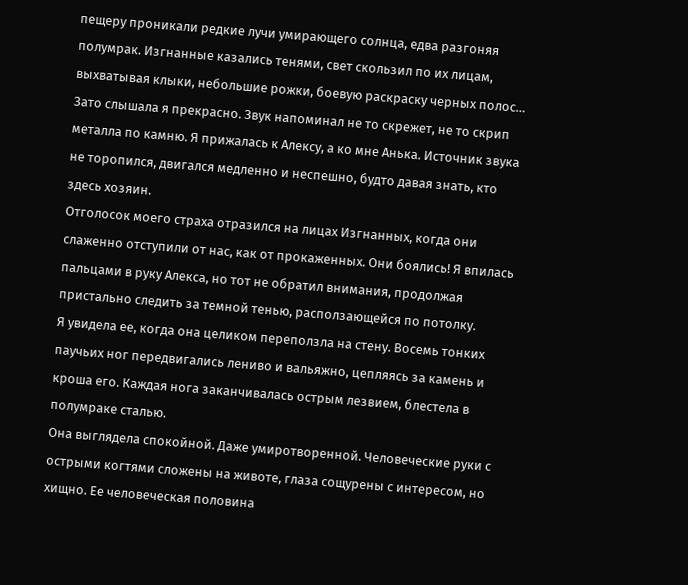пещеру проникали редкие лучи умирающего солнца, едва разгоняя полумрак. Изгнанные казались тенями, свет скользил по их лицам, выхватывая клыки, небольшие рожки, боевую раскраску черных полос…
Зато слышала я прекрасно. Звук напоминал не то скрежет, не то скрип металла по камню. Я прижалась к Алексу, а ко мне Анька. Источник звука не торопился, двигался медленно и неспешно, будто давая знать, кто здесь хозяин.
Отголосок моего страха отразился на лицах Изгнанных, когда они слаженно отступили от нас, как от прокаженных. Они боялись! Я впилась пальцами в руку Алекса, но тот не обратил внимания, продолжая пристально следить за темной тенью, расползающейся по потолку.
Я увидела ее, когда она целиком переползла на стену. Восемь тонких паучьих ног передвигались лениво и вальяжно, цепляясь за камень и кроша его. Каждая нога заканчивалась острым лезвием, блестела в полумраке сталью.
Она выглядела спокойной. Даже умиротворенной. Человеческие руки с острыми когтями сложены на животе, глаза сощурены с интересом, но хищно. Ее человеческая половина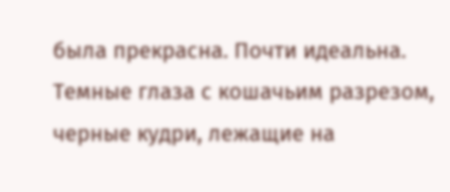была прекрасна. Почти идеальна. Темные глаза с кошачьим разрезом, черные кудри, лежащие на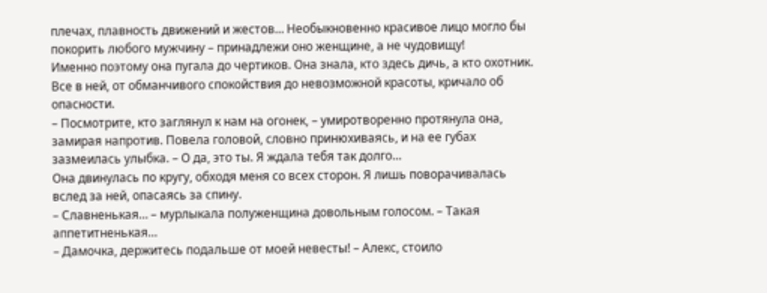плечах, плавность движений и жестов… Необыкновенно красивое лицо могло бы покорить любого мужчину – принадлежи оно женщине, а не чудовищу!
Именно поэтому она пугала до чертиков. Она знала, кто здесь дичь, а кто охотник. Все в ней, от обманчивого спокойствия до невозможной красоты, кричало об опасности.
– Посмотрите, кто заглянул к нам на огонек, – умиротворенно протянула она, замирая напротив. Повела головой, словно принюхиваясь, и на ее губах зазмеилась улыбка. – О да, это ты. Я ждала тебя так долго…
Она двинулась по кругу, обходя меня со всех сторон. Я лишь поворачивалась вслед за ней, опасаясь за спину.
– Славненькая… – мурлыкала полуженщина довольным голосом. – Такая аппетитненькая…
– Дамочка, держитесь подальше от моей невесты! – Алекс, стоило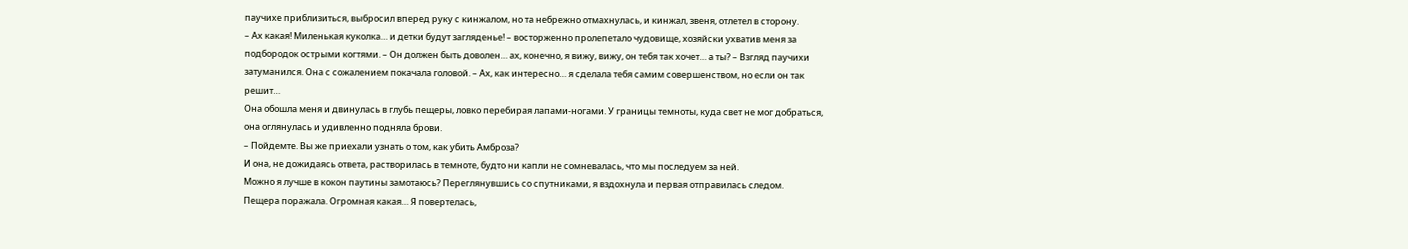паучихе приблизиться, выбросил вперед руку с кинжалом, но та небрежно отмахнулась, и кинжал, звеня, отлетел в сторону.
– Ах какая! Миленькая куколка… и детки будут загляденье! – восторженно пролепетало чудовище, хозяйски ухватив меня за подбородок острыми когтями. – Он должен быть доволен… ах, конечно, я вижу, вижу, он тебя так хочет… а ты? – Взгляд паучихи затуманился. Она с сожалением покачала головой. – Ах, как интересно… я сделала тебя самим совершенством, но если он так решит…
Она обошла меня и двинулась в глубь пещеры, ловко перебирая лапами-ногами. У границы темноты, куда свет не мог добраться, она оглянулась и удивленно подняла брови.
– Пойдемте. Вы же приехали узнать о том, как убить Амброза?
И она, не дожидаясь ответа, растворилась в темноте, будто ни капли не сомневалась, что мы последуем за ней.
Можно я лучше в кокон паутины замотаюсь? Переглянувшись со спутниками, я вздохнула и первая отправилась следом.
Пещера поражала. Огромная какая… Я повертелась,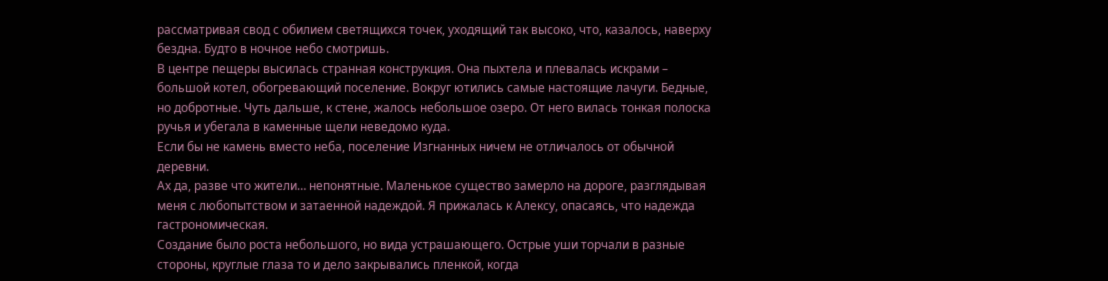рассматривая свод с обилием светящихся точек, уходящий так высоко, что, казалось, наверху бездна. Будто в ночное небо смотришь.
В центре пещеры высилась странная конструкция. Она пыхтела и плевалась искрами – большой котел, обогревающий поселение. Вокруг ютились самые настоящие лачуги. Бедные, но добротные. Чуть дальше, к стене, жалось небольшое озеро. От него вилась тонкая полоска ручья и убегала в каменные щели неведомо куда.
Если бы не камень вместо неба, поселение Изгнанных ничем не отличалось от обычной деревни.
Ах да, разве что жители… непонятные. Маленькое существо замерло на дороге, разглядывая меня с любопытством и затаенной надеждой. Я прижалась к Алексу, опасаясь, что надежда гастрономическая.
Создание было роста небольшого, но вида устрашающего. Острые уши торчали в разные стороны, круглые глаза то и дело закрывались пленкой, когда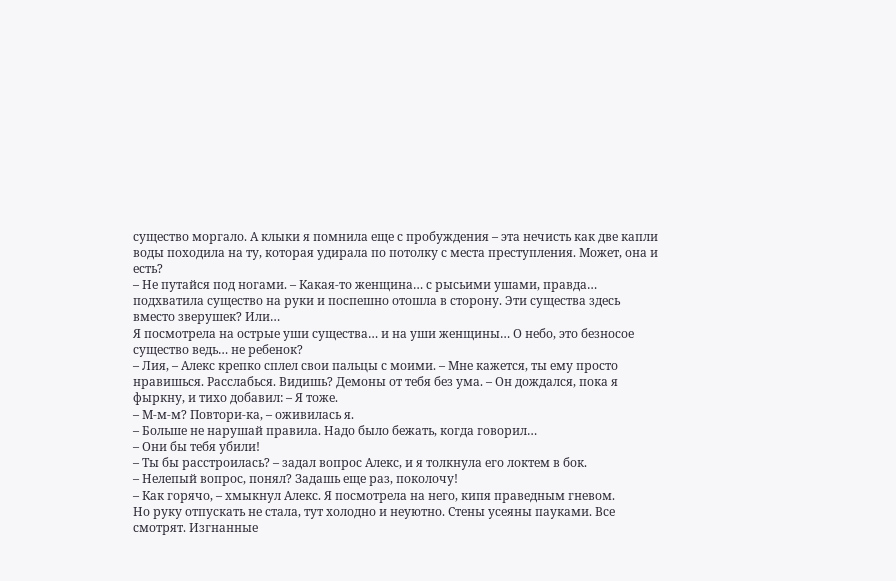существо моргало. А клыки я помнила еще с пробуждения – эта нечисть как две капли воды походила на ту, которая удирала по потолку с места преступления. Может, она и есть?
– Не путайся под ногами. – Какая-то женщина… с рысьими ушами, правда… подхватила существо на руки и поспешно отошла в сторону. Эти существа здесь вместо зверушек? Или…
Я посмотрела на острые уши существа… и на уши женщины… О небо, это безносое существо ведь… не ребенок?
– Лия, – Алекс крепко сплел свои пальцы с моими. – Мне кажется, ты ему просто нравишься. Расслабься. Видишь? Демоны от тебя без ума. – Он дождался, пока я фыркну, и тихо добавил: – Я тоже.
– М-м-м? Повтори-ка, – оживилась я.
– Больше не нарушай правила. Надо было бежать, когда говорил…
– Они бы тебя убили!
– Ты бы расстроилась? – задал вопрос Алекс, и я толкнула его локтем в бок.
– Нелепый вопрос, понял? Задашь еще раз, поколочу!
– Как горячо, – хмыкнул Алекс. Я посмотрела на него, кипя праведным гневом.
Но руку отпускать не стала, тут холодно и неуютно. Стены усеяны пауками. Все смотрят. Изгнанные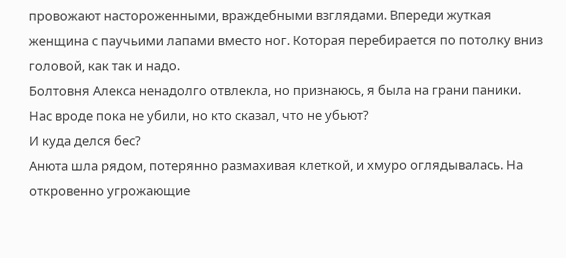провожают настороженными, враждебными взглядами. Впереди жуткая женщина с паучьими лапами вместо ног. Которая перебирается по потолку вниз головой, как так и надо.
Болтовня Алекса ненадолго отвлекла, но признаюсь, я была на грани паники. Нас вроде пока не убили, но кто сказал, что не убьют?
И куда делся бес?
Анюта шла рядом, потерянно размахивая клеткой, и хмуро оглядывалась. На откровенно угрожающие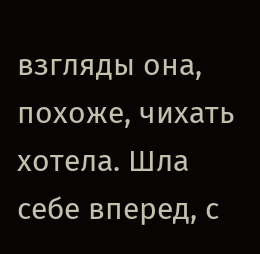взгляды она, похоже, чихать хотела. Шла себе вперед, с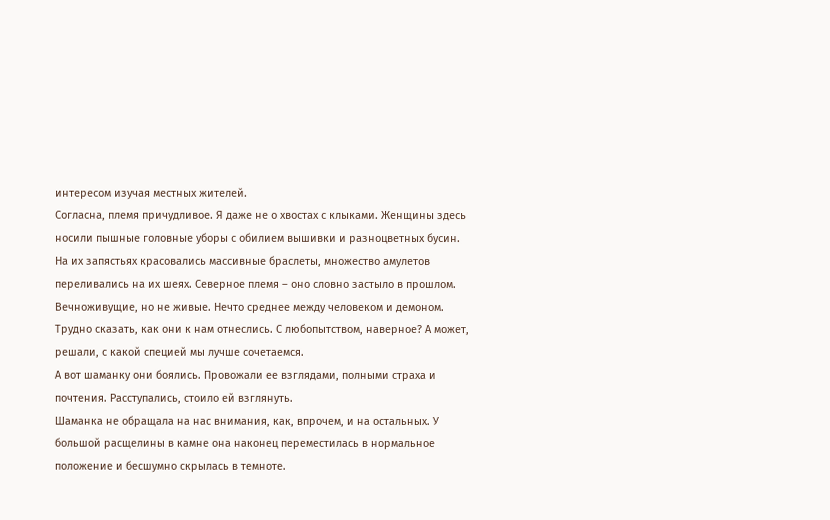интересом изучая местных жителей.
Согласна, племя причудливое. Я даже не о хвостах с клыками. Женщины здесь носили пышные головные уборы с обилием вышивки и разноцветных бусин. На их запястьях красовались массивные браслеты, множество амулетов переливались на их шеях. Северное племя – оно словно застыло в прошлом. Вечноживущие, но не живые. Нечто среднее между человеком и демоном.
Трудно сказать, как они к нам отнеслись. С любопытством, наверное? А может, решали, с какой специей мы лучше сочетаемся.
А вот шаманку они боялись. Провожали ее взглядами, полными страха и почтения. Расступались, стоило ей взглянуть.
Шаманка не обращала на нас внимания, как, впрочем, и на остальных. У большой расщелины в камне она наконец переместилась в нормальное положение и бесшумно скрылась в темноте.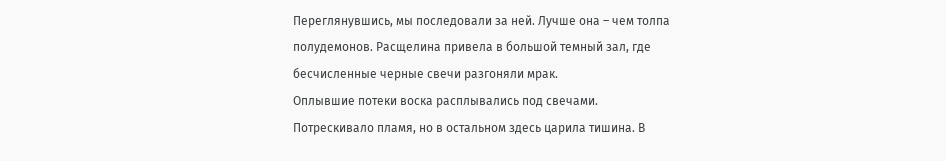Переглянувшись, мы последовали за ней. Лучше она – чем толпа полудемонов. Расщелина привела в большой темный зал, где бесчисленные черные свечи разгоняли мрак.
Оплывшие потеки воска расплывались под свечами. Потрескивало пламя, но в остальном здесь царила тишина. В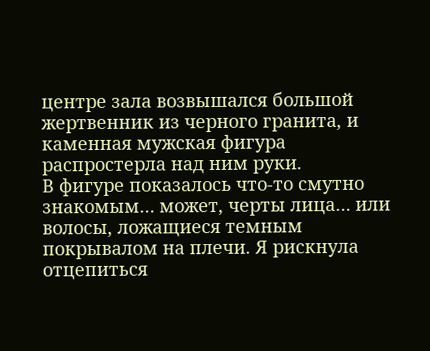центре зала возвышался большой жертвенник из черного гранита, и каменная мужская фигура распростерла над ним руки.
В фигуре показалось что-то смутно знакомым… может, черты лица… или волосы, ложащиеся темным покрывалом на плечи. Я рискнула отцепиться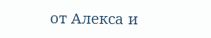от Алекса и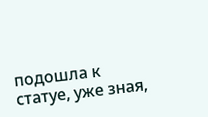подошла к статуе, уже зная,